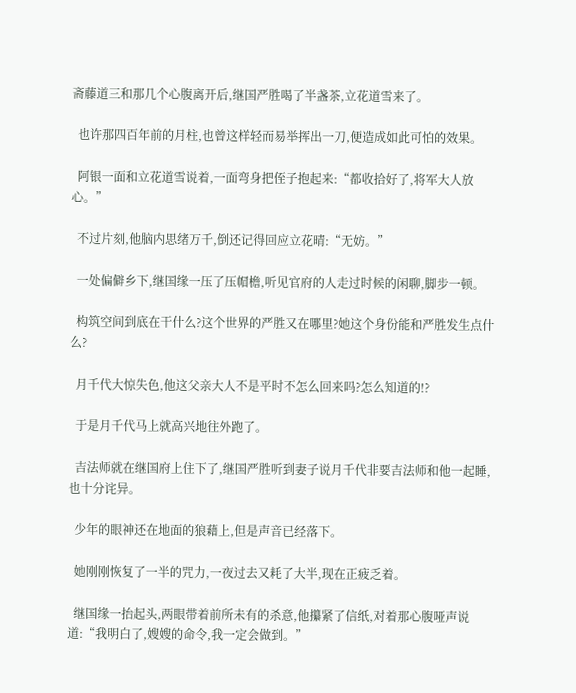斋藤道三和那几个心腹离开后,继国严胜喝了半盏茶,立花道雪来了。

  也许那四百年前的月柱,也曾这样轻而易举挥出一刀,便造成如此可怕的效果。

  阿银一面和立花道雪说着,一面弯身把侄子抱起来:“都收拾好了,将军大人放心。”

  不过片刻,他脑内思绪万千,倒还记得回应立花晴:“无妨。”

  一处偏僻乡下,继国缘一压了压帽檐,听见官府的人走过时候的闲聊,脚步一顿。

  构筑空间到底在干什么?这个世界的严胜又在哪里?她这个身份能和严胜发生点什么?

  月千代大惊失色,他这父亲大人不是平时不怎么回来吗?怎么知道的!?

  于是月千代马上就高兴地往外跑了。

  吉法师就在继国府上住下了,继国严胜听到妻子说月千代非要吉法师和他一起睡,也十分诧异。

  少年的眼神还在地面的狼藉上,但是声音已经落下。

  她刚刚恢复了一半的咒力,一夜过去又耗了大半,现在正疲乏着。

  继国缘一抬起头,两眼带着前所未有的杀意,他攥紧了信纸,对着那心腹哑声说道:“我明白了,嫂嫂的命令,我一定会做到。”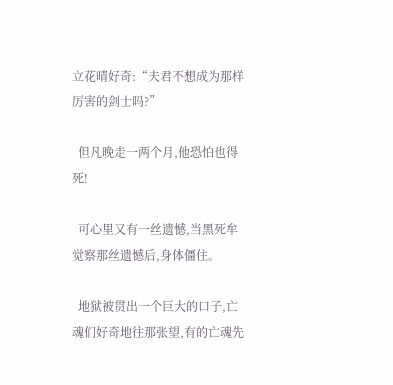立花晴好奇:“夫君不想成为那样厉害的剑士吗?”

  但凡晚走一两个月,他恐怕也得死!

  可心里又有一丝遗憾,当黑死牟觉察那丝遗憾后,身体僵住。

  地狱被贯出一个巨大的口子,亡魂们好奇地往那张望,有的亡魂先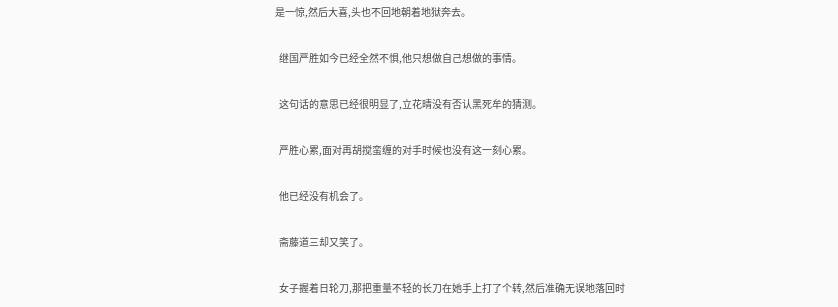是一惊,然后大喜,头也不回地朝着地狱奔去。

  继国严胜如今已经全然不惧,他只想做自己想做的事情。

  这句话的意思已经很明显了,立花晴没有否认黑死牟的猜测。

  严胜心累,面对再胡搅蛮缠的对手时候也没有这一刻心累。

  他已经没有机会了。

  斋藤道三却又笑了。

  女子握着日轮刀,那把重量不轻的长刀在她手上打了个转,然后准确无误地落回时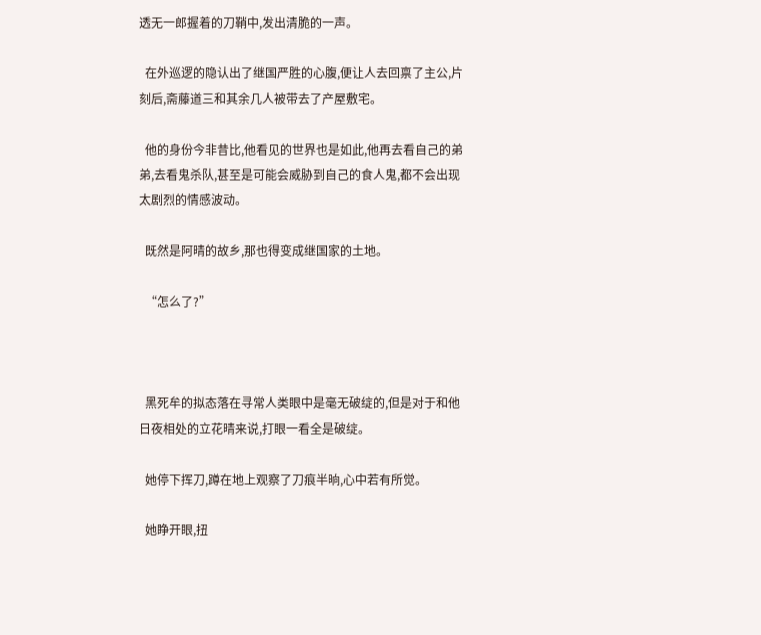透无一郎握着的刀鞘中,发出清脆的一声。

  在外巡逻的隐认出了继国严胜的心腹,便让人去回禀了主公,片刻后,斋藤道三和其余几人被带去了产屋敷宅。

  他的身份今非昔比,他看见的世界也是如此,他再去看自己的弟弟,去看鬼杀队,甚至是可能会威胁到自己的食人鬼,都不会出现太剧烈的情感波动。

  既然是阿晴的故乡,那也得变成继国家的土地。

  “怎么了?”



  黑死牟的拟态落在寻常人类眼中是毫无破绽的,但是对于和他日夜相处的立花晴来说,打眼一看全是破绽。

  她停下挥刀,蹲在地上观察了刀痕半晌,心中若有所觉。

  她睁开眼,扭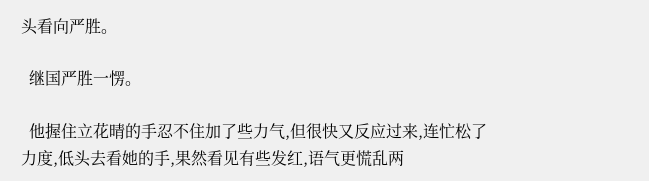头看向严胜。

  继国严胜一愣。

  他握住立花晴的手忍不住加了些力气,但很快又反应过来,连忙松了力度,低头去看她的手,果然看见有些发红,语气更慌乱两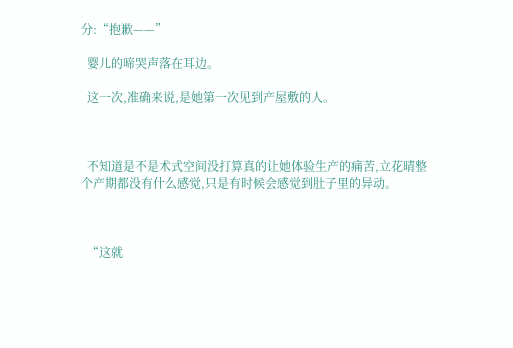分:“抱歉——”

  婴儿的啼哭声落在耳边。

  这一次,准确来说,是她第一次见到产屋敷的人。



  不知道是不是术式空间没打算真的让她体验生产的痛苦,立花晴整个产期都没有什么感觉,只是有时候会感觉到肚子里的异动。



  “这就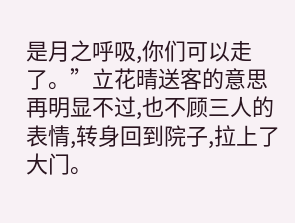是月之呼吸,你们可以走了。”立花晴送客的意思再明显不过,也不顾三人的表情,转身回到院子,拉上了大门。